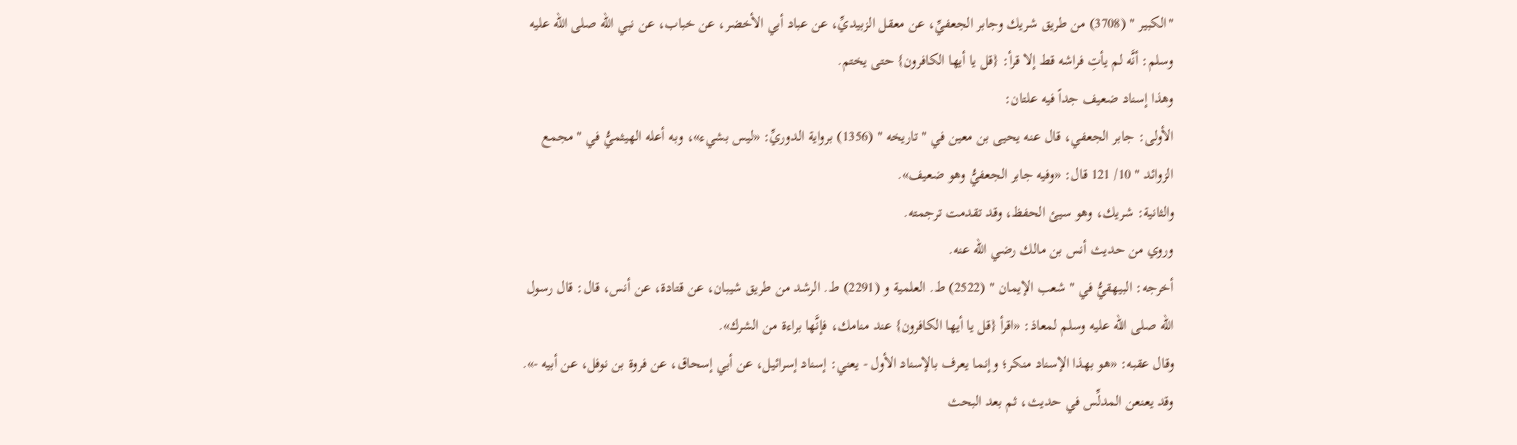"الكبير " (3708) من طريق شريك وجابر الجعفيِّ، عن معقل الزبيديِّ، عن عباد أبي الأخضر، عن خباب، عن نبي الله صلى الله عليه وسلم: أنَّه لم يأتِ فراشه قط إلا قرأ: {قل يا أيها الكافرون} حتى يختم.
وهذا إسناد ضعيف جداً فيه علتان:
الأولى: جابر الجعفي، قال عنه يحيى بن معين في " تاريخه " (1356) برواية الدوريِّ: «ليس بشيء»، وبه أعله الهيثميُّ في " مجمع الزوائد " 10/ 121 قال: «وفيه جابر الجعفيُّ وهو ضعيف».
والثانية: شريك، وهو سيئ الحفظ، وقد تقدمت ترجمته.
وروي من حديث أنس بن مالك رضي الله عنه.
أخرجه: البيهقيُّ في " شعب الإيمان " (2522) ط. العلمية و (2291) ط. الرشد من طريق شيبان، عن قتادة، عن أنس، قال: قال رسول الله صلى الله عليه وسلم لمعاذ: «اقرأ {قل يا أيها الكافرون} عند منامك، فإنَّها براءة من الشرك».
وقال عقبه: «هو بهذا الإسناد منكر؛ وإنما يعرف بالإسناد الأول - يعني: إسناد إسرائيل، عن أبي إسحاق، عن فروة بن نوفل، عن أبيه -».
وقد يعنعن المدلِّس في حديث، ثم بعد البحث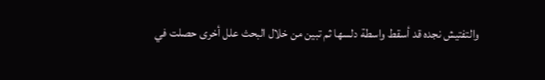والتفتيش نجده قد أسقط واسطة دلسها ثم تبين من خلال البحث علل أخرى حصلت في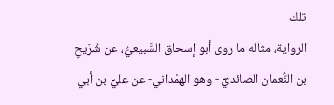تلك
الرواية، مثاله ما روى أبو إسحاق السَّبيعيُّ، عن شُرَيحِ بن النُّعمان الصائديِّ - وهو الهمْداني- عن عليِّ بن أبي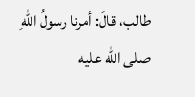طالب، قالَ: أمرنا رسولُ اللهِ صلى الله عليه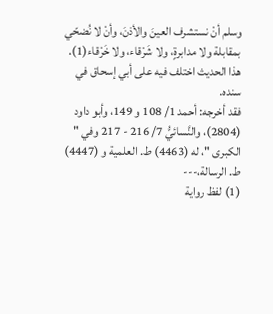وسلم أنْ نستشرف العينَ والأذنَ، وأنْ لا نُضحّي بمقابلة ولا مدابرةٍ، ولا شَرْقاء، ولا خَرْقاء(1).
هذا الحديث اختلف فيه على أبي إسحاق في سنده.
فقد أخرجه: أحمد 1/ 108 و 149، وأبو داود (2804)، والنَّسائيُّ 7/ 216 - 217 وفي " الكبرى "، له (4463) ط. العلمية و (4447)
ط. الرسالة،---
(1) لفظ رواية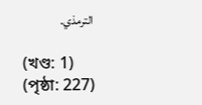الترمذي.

(খণ্ড: 1) (পৃষ্ঠা: 227)